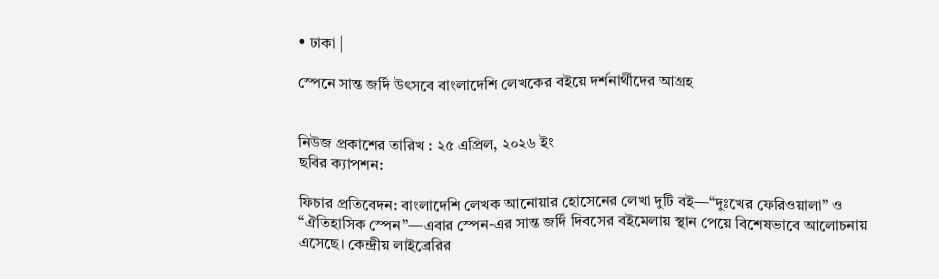• ঢাকা |

স্পেনে সান্ত জর্দি উৎসবে বাংলাদেশি লেখকের বইয়ে দর্শনার্থীদের আগ্রহ


নিউজ প্রকাশের তারিখ : ২৫ এপ্রিল, ২০২৬ ইং
ছবির ক্যাপশন:

ফিচার প্রতিবেদন: বাংলাদেশি লেখক আনোয়ার হোসেনের লেখা দুটি বই—“দুঃখের ফেরিওয়ালা” ও “ঐতিহাসিক স্পেন”—এবার স্পেন-এর সান্ত জর্দি দিবসের বইমেলায় স্থান পেয়ে বিশেষভাবে আলোচনায় এসেছে। কেন্দ্রীয় লাইব্রেরির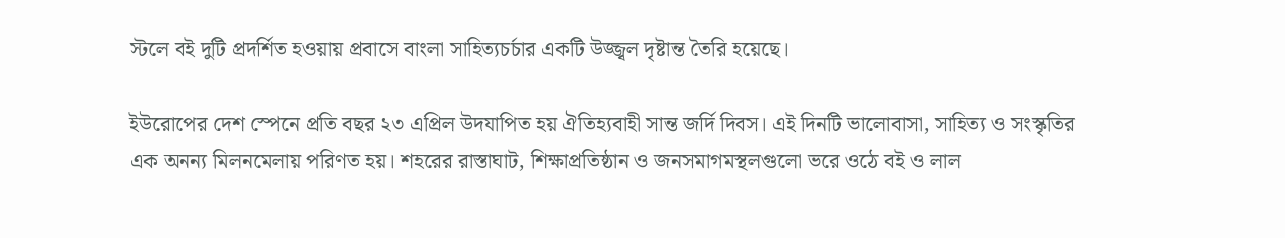স্টলে বই দুটি প্রদর্শিত হওয়ায় প্রবাসে বাংলা সাহিত্যচর্চার একটি উজ্জ্বল দৃষ্টান্ত তৈরি হয়েছে।

ইউরোপের দেশ স্পেনে প্রতি বছর ২৩ এপ্রিল উদযাপিত হয় ঐতিহ্যবাহী সান্ত জর্দি দিবস। এই দিনটি ভালোবাসা, সাহিত্য ও সংস্কৃতির এক অনন্য মিলনমেলায় পরিণত হয়। শহরের রাস্তাঘাট, শিক্ষাপ্রতিষ্ঠান ও জনসমাগমস্থলগুলো ভরে ওঠে বই ও লাল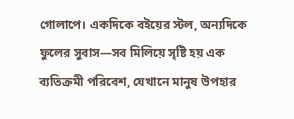গোলাপে। একদিকে বইয়ের স্টল, অন্যদিকে ফুলের সুবাস—সব মিলিয়ে সৃষ্টি হয় এক ব্যতিক্রমী পরিবেশ, যেখানে মানুষ উপহার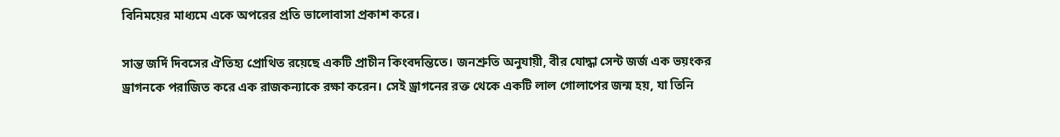বিনিময়ের মাধ্যমে একে অপরের প্রতি ভালোবাসা প্রকাশ করে।

সান্ত জর্দি দিবসের ঐতিহ্য প্রোথিত রয়েছে একটি প্রাচীন কিংবদন্তিতে। জনশ্রুতি অনুযায়ী, বীর যোদ্ধা সেন্ট জর্জ এক ভয়ংকর ড্রাগনকে পরাজিত করে এক রাজকন্যাকে রক্ষা করেন। সেই ড্রাগনের রক্ত থেকে একটি লাল গোলাপের জন্ম হয়, যা তিনি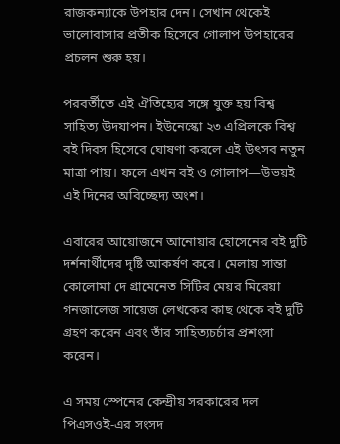রাজকন্যাকে উপহার দেন। সেখান থেকেই ভালোবাসার প্রতীক হিসেবে গোলাপ উপহারের প্রচলন শুরু হয়।

পরবর্তীতে এই ঐতিহ্যের সঙ্গে যুক্ত হয় বিশ্ব সাহিত্য উদযাপন। ইউনেস্কো ২৩ এপ্রিলকে বিশ্ব বই দিবস হিসেবে ঘোষণা করলে এই উৎসব নতুন মাত্রা পায়। ফলে এখন বই ও গোলাপ—উভয়ই এই দিনের অবিচ্ছেদ্য অংশ।

এবারের আয়োজনে আনোয়ার হোসেনের বই দুটি দর্শনার্থীদের দৃষ্টি আকর্ষণ করে। মেলায় সান্তা কোলোমা দে গ্রামেনেত সিটির মেয়র মিরেয়া গনজালেজ সায়েজ লেখকের কাছ থেকে বই দুটি গ্রহণ করেন এবং তাঁর সাহিত্যচর্চার প্রশংসা করেন।

এ সময় স্পেনের কেন্দ্রীয় সরকারের দল পিএসওই-এর সংসদ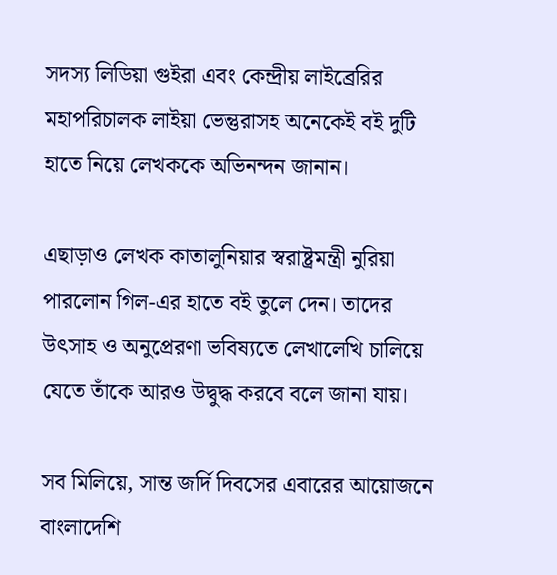সদস্য লিডিয়া গুইরা এবং কেন্দ্রীয় লাইব্রেরির মহাপরিচালক লাইয়া ভেন্তুরাসহ অনেকেই বই দুটি হাতে নিয়ে লেখককে অভিনন্দন জানান।

এছাড়াও লেখক কাতালুনিয়ার স্বরাষ্ট্রমন্ত্রী নুরিয়া পারলোন গিল-এর হাতে বই তুলে দেন। তাদের উৎসাহ ও অনুপ্রেরণা ভবিষ্যতে লেখালেখি চালিয়ে যেতে তাঁকে আরও উদ্বুদ্ধ করবে বলে জানা যায়।

সব মিলিয়ে, সান্ত জর্দি দিবসের এবারের আয়োজনে বাংলাদেশি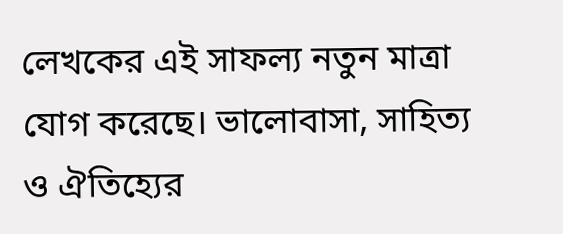লেখকের এই সাফল্য নতুন মাত্রা যোগ করেছে। ভালোবাসা, সাহিত্য ও ঐতিহ্যের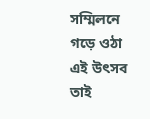সম্মিলনে গড়ে ওঠা এই উৎসব তাই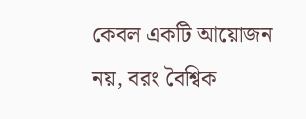কেবল একটি আয়োজন নয়, বরং বৈশ্বিক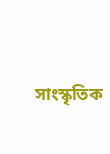সাংস্কৃতিক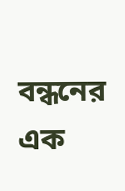বন্ধনের এক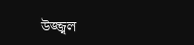উজ্জ্বল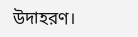উদাহরণ।